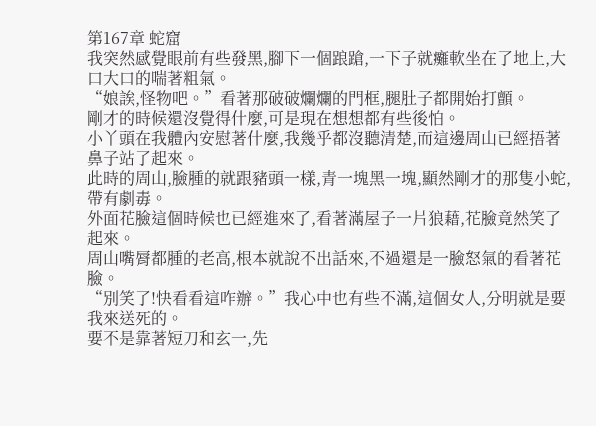第167章 蛇窟
我突然感覺眼前有些發黑,腳下一個踉蹌,一下子就癱軟坐在了地上,大口大口的喘著粗氣。
“娘誒,怪物吧。”看著那破破爛爛的門框,腿肚子都開始打顫。
剛才的時候還沒覺得什麼,可是現在想想都有些後怕。
小丫頭在我體內安慰著什麼,我幾乎都沒聽清楚,而這邊周山已經捂著鼻子站了起來。
此時的周山,臉腫的就跟豬頭一樣,青一塊黑一塊,顯然剛才的那隻小蛇,帶有劇毒。
外面花臉這個時候也已經進來了,看著滿屋子一片狼藉,花臉竟然笑了起來。
周山嘴脣都腫的老高,根本就說不出話來,不過還是一臉怒氣的看著花臉。
“別笑了!快看看這咋辦。”我心中也有些不滿,這個女人,分明就是要我來送死的。
要不是靠著短刀和玄一,先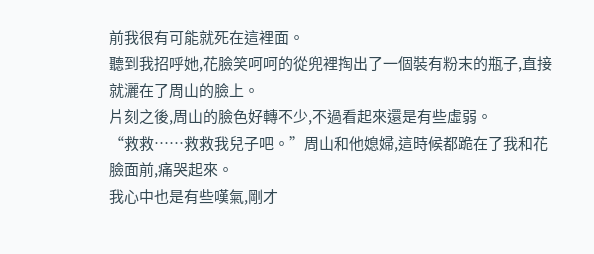前我很有可能就死在這裡面。
聽到我招呼她,花臉笑呵呵的從兜裡掏出了一個裝有粉末的瓶子,直接就灑在了周山的臉上。
片刻之後,周山的臉色好轉不少,不過看起來還是有些虛弱。
“救救……救救我兒子吧。”周山和他媳婦,這時候都跪在了我和花臉面前,痛哭起來。
我心中也是有些嘆氣,剛才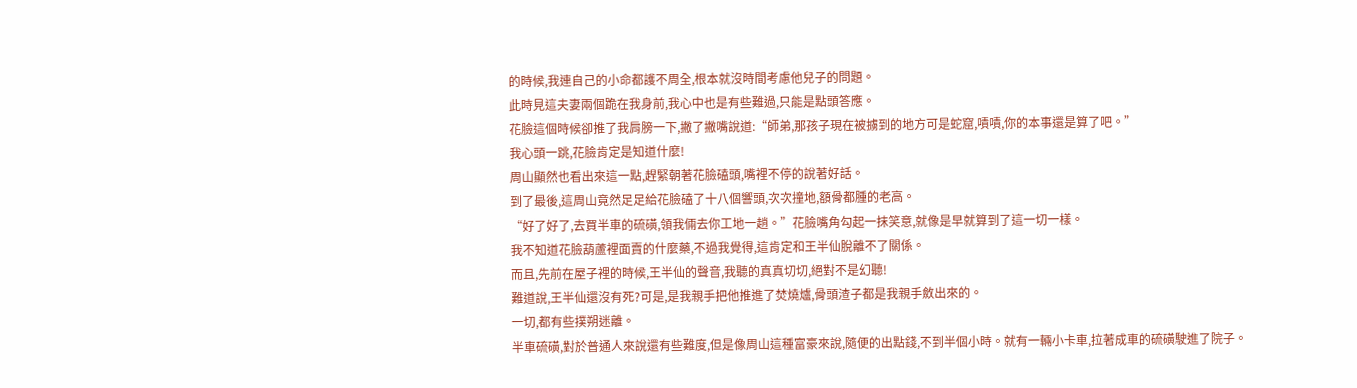的時候,我連自己的小命都護不周全,根本就沒時間考慮他兒子的問題。
此時見這夫妻兩個跪在我身前,我心中也是有些難過,只能是點頭答應。
花臉這個時候卻推了我肩膀一下,撇了撇嘴說道:“師弟,那孩子現在被擄到的地方可是蛇窟,嘖嘖,你的本事還是算了吧。”
我心頭一跳,花臉肯定是知道什麼!
周山顯然也看出來這一點,趕緊朝著花臉磕頭,嘴裡不停的說著好話。
到了最後,這周山竟然足足給花臉磕了十八個響頭,次次撞地,額骨都腫的老高。
“好了好了,去買半車的硫磺,領我倆去你工地一趟。”花臉嘴角勾起一抹笑意,就像是早就算到了這一切一樣。
我不知道花臉葫蘆裡面賣的什麼藥,不過我覺得,這肯定和王半仙脫離不了關係。
而且,先前在屋子裡的時候,王半仙的聲音,我聽的真真切切,絕對不是幻聽!
難道說,王半仙還沒有死?可是,是我親手把他推進了焚燒爐,骨頭渣子都是我親手斂出來的。
一切,都有些撲朔迷離。
半車硫磺,對於普通人來說還有些難度,但是像周山這種富豪來說,隨便的出點錢,不到半個小時。就有一輛小卡車,拉著成車的硫磺駛進了院子。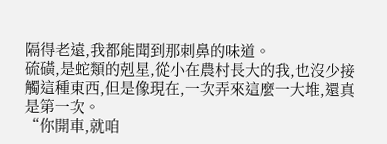隔得老遠,我都能聞到那刺鼻的味道。
硫磺,是蛇類的剋星,從小在農村長大的我,也沒少接觸這種東西,但是像現在,一次弄來這麼一大堆,還真是第一次。
“你開車,就咱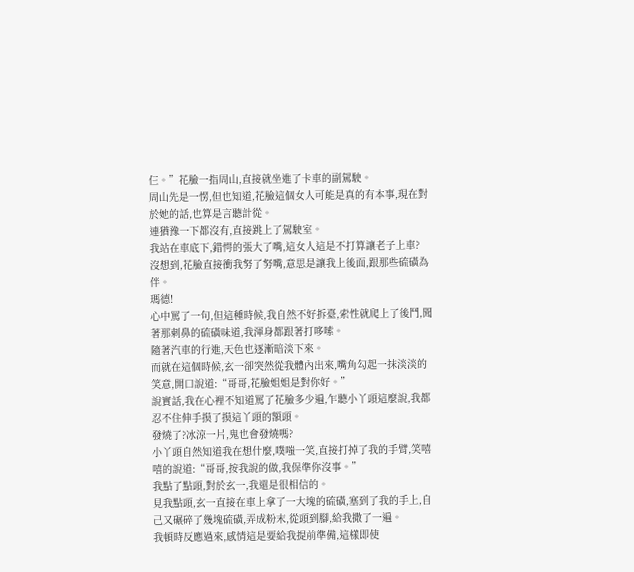仨。”花臉一指周山,直接就坐進了卡車的副駕駛。
周山先是一愣,但也知道,花臉這個女人可能是真的有本事,現在對於她的話,也算是言聽計從。
連猶豫一下都沒有,直接跳上了駕駛室。
我站在車底下,錯愕的張大了嘴,這女人這是不打算讓老子上車?
沒想到,花臉直接衝我努了努嘴,意思是讓我上後面,跟那些硫磺為伴。
瑪德!
心中罵了一句,但這種時候,我自然不好拆臺,索性就爬上了後鬥,聞著那刺鼻的硫磺味道,我渾身都跟著打哆嗦。
隨著汽車的行進,天色也逐漸暗淡下來。
而就在這個時候,玄一卻突然從我體內出來,嘴角勾起一抹淡淡的笑意,開口說道:“哥哥,花臉姐姐是對你好。”
說實話,我在心裡不知道罵了花臉多少遍,乍聽小丫頭這麼說,我都忍不住伸手摸了摸這丫頭的額頭。
發燒了?冰涼一片,鬼也會發燒嗎?
小丫頭自然知道我在想什麼,噗嗤一笑,直接打掉了我的手臂,笑嘻嘻的說道:“哥哥,按我說的做,我保準你沒事。”
我點了點頭,對於玄一,我還是很相信的。
見我點頭,玄一直接在車上拿了一大塊的硫磺,塞到了我的手上,自己又碾碎了幾塊硫磺,弄成粉末,從頭到腳,給我撒了一遍。
我頓時反應過來,感情這是要給我提前準備,這樣即使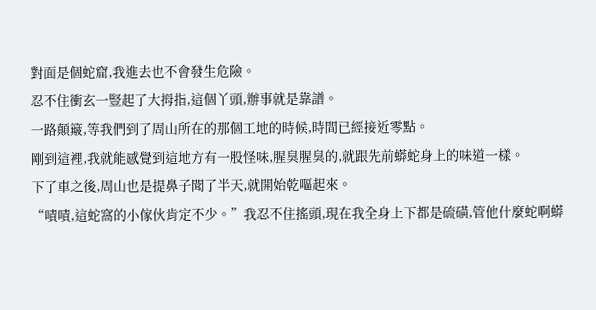對面是個蛇窟,我進去也不會發生危險。
忍不住衝玄一豎起了大拇指,這個丫頭,辦事就是靠譜。
一路顛簸,等我們到了周山所在的那個工地的時候,時間已經接近零點。
剛到這裡,我就能感覺到這地方有一股怪味,腥臭腥臭的,就跟先前蟒蛇身上的味道一樣。
下了車之後,周山也是提鼻子聞了半天,就開始乾嘔起來。
“嘖嘖,這蛇窩的小傢伙肯定不少。”我忍不住搖頭,現在我全身上下都是硫磺,管他什麼蛇啊蟒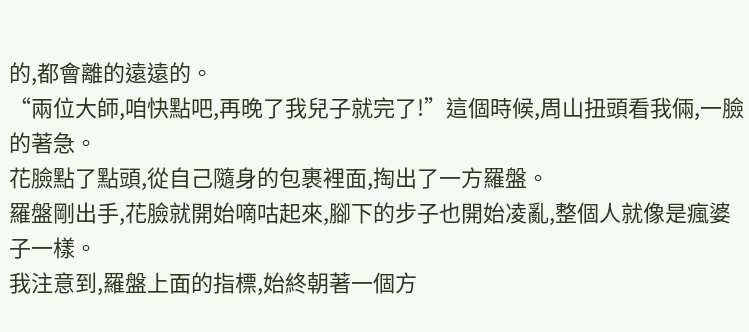的,都會離的遠遠的。
“兩位大師,咱快點吧,再晚了我兒子就完了!”這個時候,周山扭頭看我倆,一臉的著急。
花臉點了點頭,從自己隨身的包裹裡面,掏出了一方羅盤。
羅盤剛出手,花臉就開始嘀咕起來,腳下的步子也開始凌亂,整個人就像是瘋婆子一樣。
我注意到,羅盤上面的指標,始終朝著一個方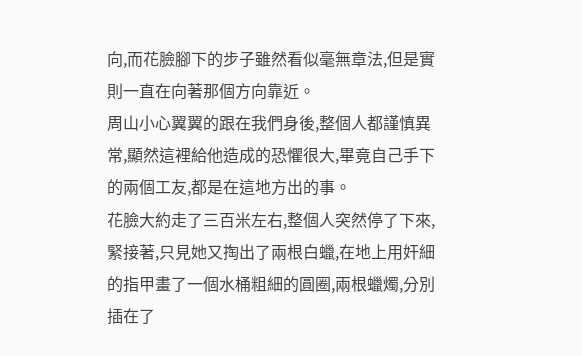向,而花臉腳下的步子雖然看似毫無章法,但是實則一直在向著那個方向靠近。
周山小心翼翼的跟在我們身後,整個人都謹慎異常,顯然這裡給他造成的恐懼很大,畢竟自己手下的兩個工友,都是在這地方出的事。
花臉大約走了三百米左右,整個人突然停了下來,緊接著,只見她又掏出了兩根白蠟,在地上用奸細的指甲畫了一個水桶粗細的圓圈,兩根蠟燭,分別插在了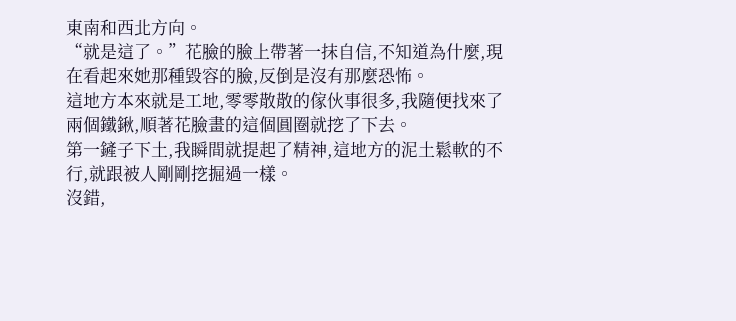東南和西北方向。
“就是這了。”花臉的臉上帶著一抹自信,不知道為什麼,現在看起來她那種毀容的臉,反倒是沒有那麼恐怖。
這地方本來就是工地,零零散散的傢伙事很多,我隨便找來了兩個鐵鍬,順著花臉畫的這個圓圈就挖了下去。
第一鏟子下土,我瞬間就提起了精神,這地方的泥土鬆軟的不行,就跟被人剛剛挖掘過一樣。
沒錯,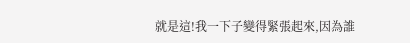就是這!我一下子變得緊張起來,因為誰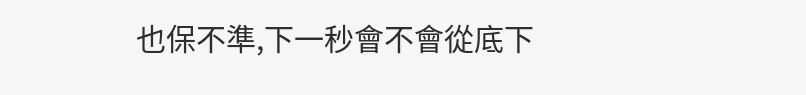也保不準,下一秒會不會從底下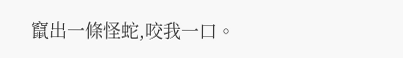竄出一條怪蛇,咬我一口。